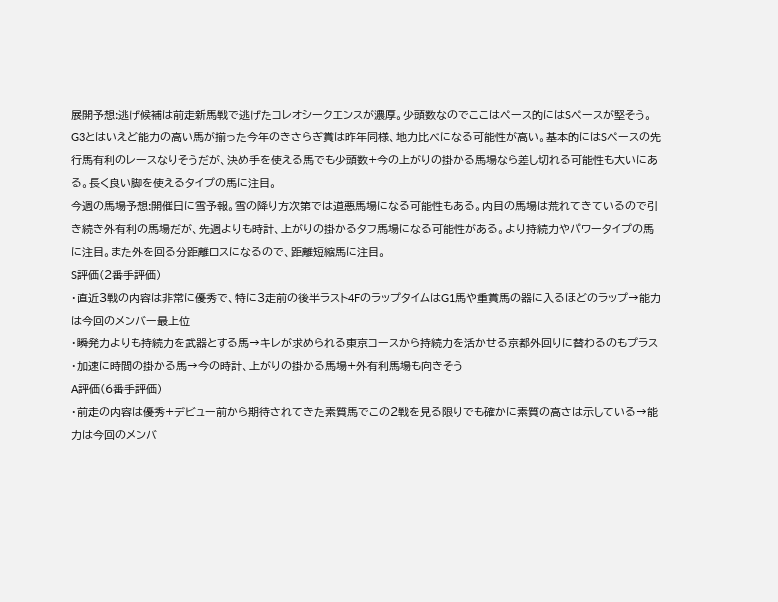展開予想:逃げ候補は前走新馬戦で逃げたコレオシークエンスが濃厚。少頭数なのでここはペース的にはSペースが堅そう。
G3とはいえど能力の高い馬が揃った今年のきさらぎ賞は昨年同様、地力比べになる可能性が高い。基本的にはSペースの先行馬有利のレースなりそうだが、決め手を使える馬でも少頭数+今の上がりの掛かる馬場なら差し切れる可能性も大いにある。長く良い脚を使えるタイプの馬に注目。
今週の馬場予想:開催日に雪予報。雪の降り方次第では道悪馬場になる可能性もある。内目の馬場は荒れてきているので引き続き外有利の馬場だが、先週よりも時計、上がりの掛かるタフ馬場になる可能性がある。より持続力やパワータイプの馬に注目。また外を回る分距離ロスになるので、距離短縮馬に注目。
S評価(2番手評価)
・直近3戦の内容は非常に優秀で、特に3走前の後半ラスト4FのラップタイムはG1馬や重賞馬の器に入るほどのラップ→能力は今回のメンバー最上位
・瞬発力よりも持続力を武器とする馬→キレが求められる東京コースから持続力を活かせる京都外回りに替わるのもプラス
・加速に時間の掛かる馬→今の時計、上がりの掛かる馬場+外有利馬場も向きそう
A評価(6番手評価)
・前走の内容は優秀+デビュー前から期待されてきた素質馬でこの2戦を見る限りでも確かに素質の高さは示している→能力は今回のメンバ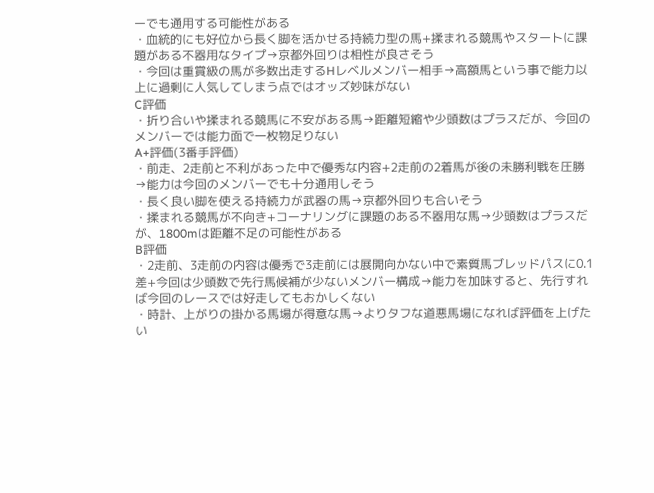ーでも通用する可能性がある
・血統的にも好位から長く脚を活かせる持続力型の馬+揉まれる競馬やスタートに課題がある不器用なタイプ→京都外回りは相性が良さそう
・今回は重賞級の馬が多数出走するHレベルメンバー相手→高額馬という事で能力以上に過剰に人気してしまう点ではオッズ妙味がない
C評価
・折り合いや揉まれる競馬に不安がある馬→距離短縮や少頭数はプラスだが、今回のメンバーでは能力面で一枚物足りない
A+評価(3番手評価)
・前走、2走前と不利があった中で優秀な内容+2走前の2着馬が後の未勝利戦を圧勝→能力は今回のメンバーでも十分通用しそう
・長く良い脚を使える持続力が武器の馬→京都外回りも合いそう
・揉まれる競馬が不向き+コーナリングに課題のある不器用な馬→少頭数はプラスだが、1800mは距離不足の可能性がある
B評価
・2走前、3走前の内容は優秀で3走前には展開向かない中で素質馬ブレッドパスに0.1差+今回は少頭数で先行馬候補が少ないメンバー構成→能力を加味すると、先行すれば今回のレースでは好走してもおかしくない
・時計、上がりの掛かる馬場が得意な馬→よりタフな道悪馬場になれば評価を上げたい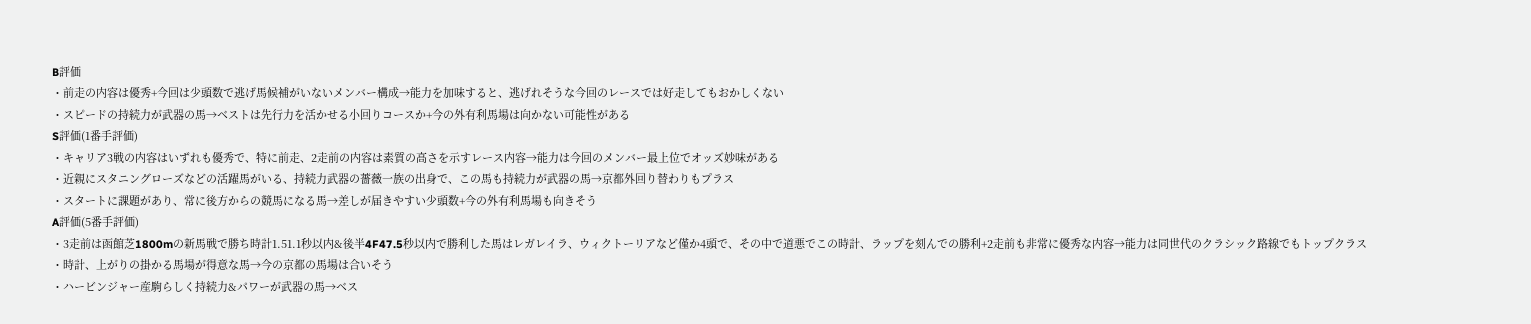B評価
・前走の内容は優秀+今回は少頭数で逃げ馬候補がいないメンバー構成→能力を加味すると、逃げれそうな今回のレースでは好走してもおかしくない
・スピードの持続力が武器の馬→ベストは先行力を活かせる小回りコースか+今の外有利馬場は向かない可能性がある
S評価(1番手評価)
・キャリア3戦の内容はいずれも優秀で、特に前走、2走前の内容は素質の高さを示すレース内容→能力は今回のメンバー最上位でオッズ妙味がある
・近親にスタニングローズなどの活躍馬がいる、持続力武器の薔薇一族の出身で、この馬も持続力が武器の馬→京都外回り替わりもプラス
・スタートに課題があり、常に後方からの競馬になる馬→差しが届きやすい少頭数+今の外有利馬場も向きそう
A評価(5番手評価)
・3走前は函館芝1800mの新馬戦で勝ち時計1.51.1秒以内&後半4F47.5秒以内で勝利した馬はレガレイラ、ウィクトーリアなど僅か4頭で、その中で道悪でこの時計、ラップを刻んでの勝利+2走前も非常に優秀な内容→能力は同世代のクラシック路線でもトップクラス
・時計、上がりの掛かる馬場が得意な馬→今の京都の馬場は合いそう
・ハービンジャー産駒らしく持続力&パワーが武器の馬→ベス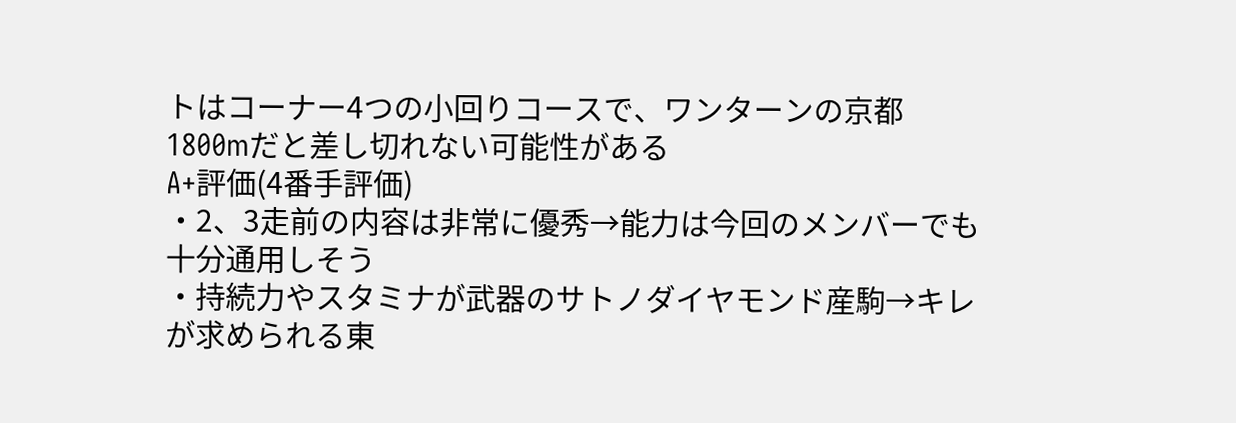トはコーナー4つの小回りコースで、ワンターンの京都1800mだと差し切れない可能性がある
A+評価(4番手評価)
・2、3走前の内容は非常に優秀→能力は今回のメンバーでも十分通用しそう
・持続力やスタミナが武器のサトノダイヤモンド産駒→キレが求められる東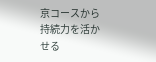京コースから持続力を活かせる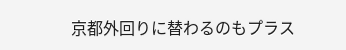京都外回りに替わるのもプラス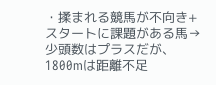・揉まれる競馬が不向き+スタートに課題がある馬→少頭数はプラスだが、1800mは距離不足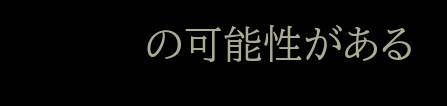の可能性がある